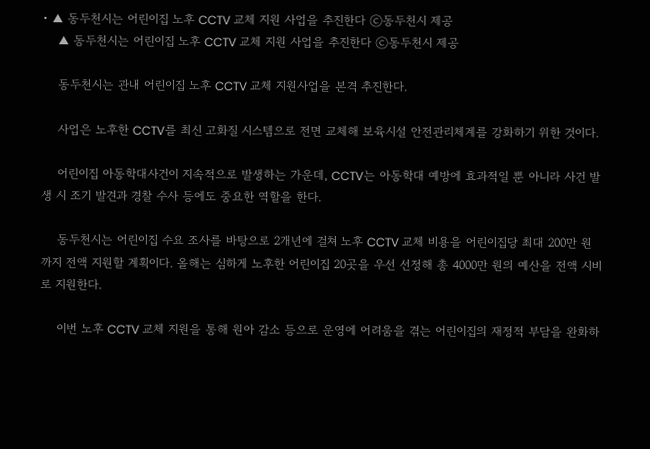• ▲ 동두천시는 어린이집 노후 CCTV 교체 지원 사업을 추진한다 ⓒ동두천시 제공
    ▲ 동두천시는 어린이집 노후 CCTV 교체 지원 사업을 추진한다 ⓒ동두천시 제공

    동두천시는 관내 어린이집 노후 CCTV 교체 지원사업을 본격 추진한다.

    사업은 노후한 CCTV를 최신 고화질 시스템으로 전면 교체해 보육시설 안전관리체계를 강화하기 위한 것이다.

    어린이집 아동학대사건이 지속적으로 발생하는 가운데, CCTV는 아동학대 예방에 효과적일 뿐 아니라 사건 발생 시 조기 발견과 경찰 수사 등에도 중요한 역할을 한다.

    동두천시는 어린이집 수요 조사를 바탕으로 2개년에 걸쳐 노후 CCTV 교체 비용을 어린이집당 최대 200만 원까지 전액 지원할 계획이다. 올해는 심하게 노후한 어린이집 20곳을 우선 선정해 총 4000만 원의 예산을 전액 시비로 지원한다.

    이번 노후 CCTV 교체 지원을 통해 원아 감소 등으로 운영에 어려움을 겪는 어린이집의 재정적 부담을 완화하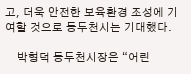고, 더욱 안전한 보육환경 조성에 기여할 것으로 동두천시는 기대했다.

    박형덕 동두천시장은 “어린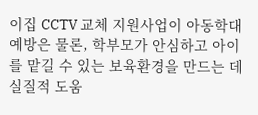이집 CCTV 교체 지원사업이 아동학대 예방은 물론, 학부모가 안심하고 아이를 맡길 수 있는 보육환경을 만드는 데 실질적 도움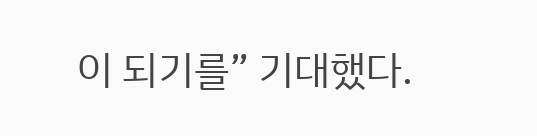이 되기를” 기대했다.